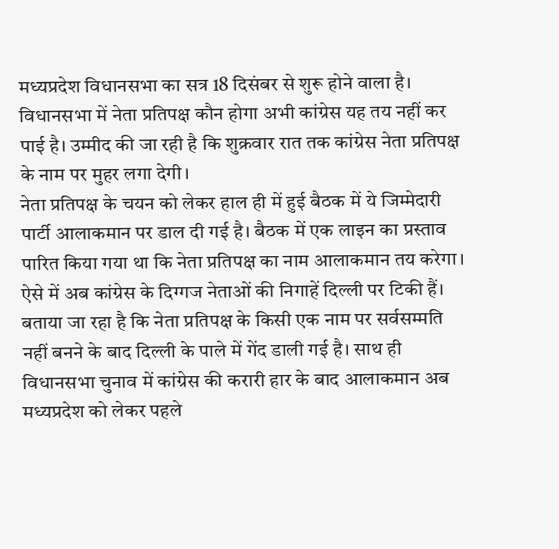मध्यप्रदेश विधानसभा का सत्र 18 दिसंबर से शुरू होने वाला है। विधानसभा में नेता प्रतिपक्ष कौन होगा अभी कांग्रेस यह तय नहीं कर पाई है। उम्मीद की जा रही है कि शुक्रवार रात तक कांग्रेस नेता प्रतिपक्ष के नाम पर मुहर लगा देगी।
नेता प्रतिपक्ष के चयन को लेकर हाल ही में हुई बैठक में ये जिम्मेदारी पार्टी आलाकमान पर डाल दी गई है। बैठक में एक लाइन का प्रस्ताव पारित किया गया था कि नेता प्रतिपक्ष का नाम आलाकमान तय करेगा। ऐसे में अब कांग्रेस के दिग्गज नेताओं की निगाहें दिल्ली पर टिकी हैं।
बताया जा रहा है कि नेता प्रतिपक्ष के किसी एक नाम पर सर्वसम्मति नहीं बनने के बाद दिल्ली के पाले में गेंद डाली गई है। साथ ही विधानसभा चुनाव में कांग्रेस की करारी हार के बाद आलाकमान अब मध्यप्रदेश को लेकर पहले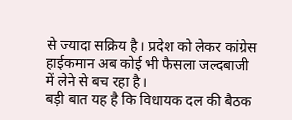से ज्यादा सक्रिय है। प्रदेश को लेकर कांग्रेस हाईकमान अब कोई भी फैसला जल्दबाजी में लेने से बच रहा है।
बड़ी बात यह है कि विधायक दल की बैठक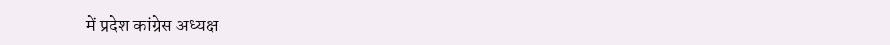में प्रदेश कांग्रेस अध्यक्ष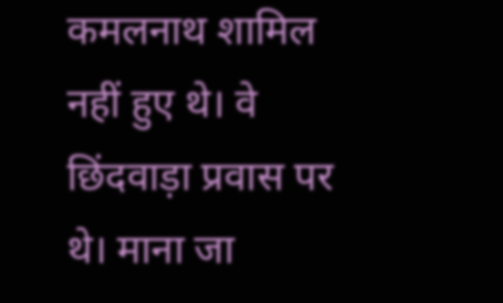कमलनाथ शामिल नहीं हुए थे। वे छिंदवाड़ा प्रवास पर थे। माना जा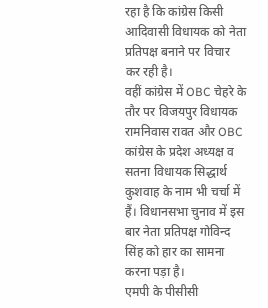रहा है कि कांग्रेस किसी आदिवासी विधायक को नेता प्रतिपक्ष बनाने पर विचार कर रही है।
वहीं कांग्रेस में OBC चेहरे के तौर पर विजयपुर विधायक रामनिवास रावत और OBC कांग्रेस के प्रदेश अध्यक्ष व सतना विधायक सिद्धार्थ कुशवाह के नाम भी चर्चा में हैं। विधानसभा चुनाव में इस बार नेता प्रतिपक्ष गोविन्द सिंह को हार का सामना करना पड़ा है।
एमपी के पीसीसी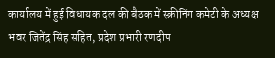कार्यालय में हुई विधायक दल की बैठक में स्क्रीनिंग कमेटी के अध्यक्ष भवर जितेंद्र सिंह सहित, प्रदेश प्रभारी रणदीप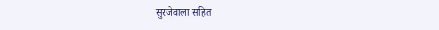सुरजेवाला सहित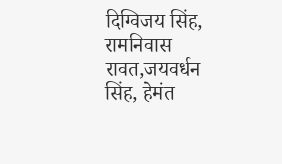दिग्विजय सिंह, रामनिवास रावत,जयवर्धन सिंह, हेमंत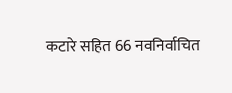कटारे सहित 66 नवनिर्वाचित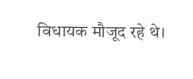विधायक मौजूद रहे थे।